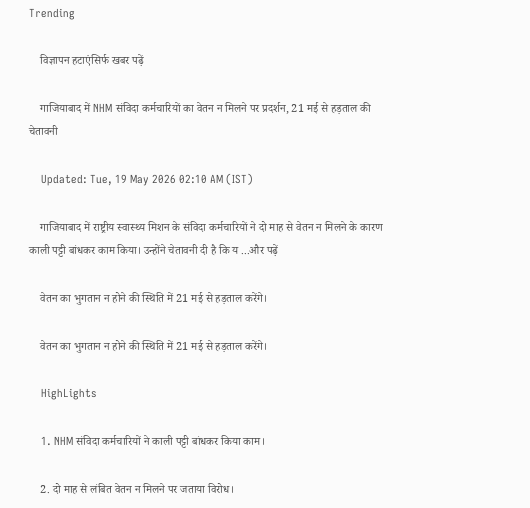Trending

    विज्ञापन हटाएंसिर्फ खबर पढ़ें

    गाजियाबाद में NHM संविदा कर्मचारियों का वेतन न मिलने पर प्रदर्शन, 21 मई से हड़ताल की चेतावनी

    Updated: Tue, 19 May 2026 02:10 AM (IST)

    गाजियाबाद में राष्ट्रीय स्वास्थ्य मिशन के संविदा कर्मचारियों ने दो माह से वेतन न मिलने के कारण काली पट्टी बांधकर काम किया। उन्होंने चेतावनी दी है कि य ...और पढ़ें

    वेतन का भुगतान न होने की स्थिति में 21 मई से हड़ताल करेंगे।

    वेतन का भुगतान न होने की स्थिति में 21 मई से हड़ताल करेंगे।

    HighLights

    1. NHM संविदा कर्मचारियों ने काली पट्टी बांधकर किया काम।

    2. दो माह से लंबित वेतन न मिलने पर जताया विरोध।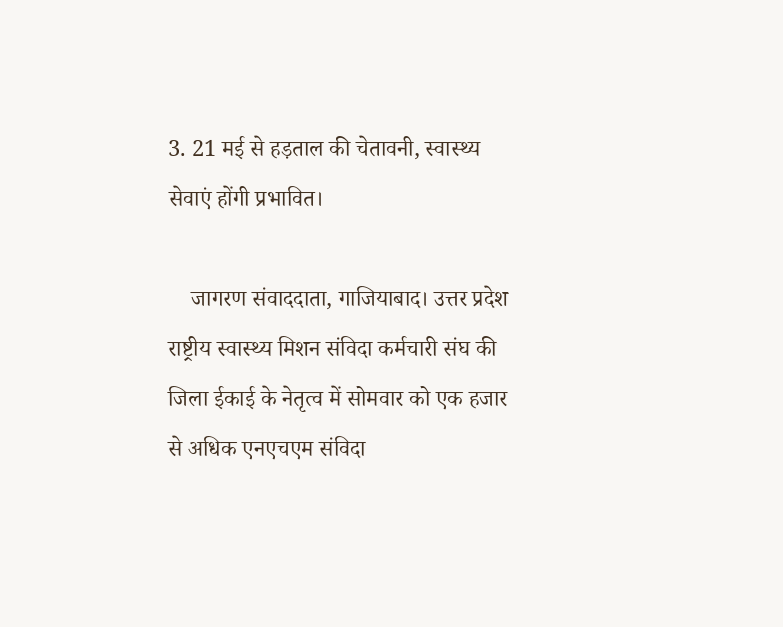3. 21 मई से हड़ताल की चेतावनी, स्वास्थ्य सेवाएं होंगी प्रभावित।

    जागरण संवाददाता, गाजियाबाद। उत्तर प्रदेश राष्ट्रीय स्वास्थ्य मिशन संविदा कर्मचारी संघ की जिला ईकाई के नेतृत्व में सोमवार को एक हजार से अधिक एनएचएम संविदा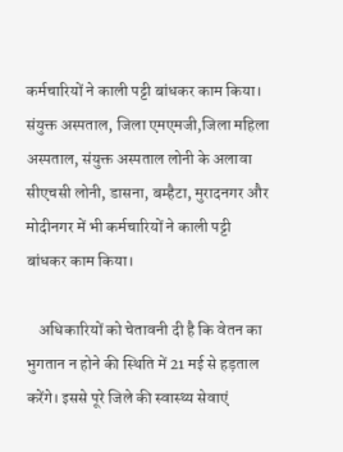कर्मचारियों ने काली पट्टी बांधकर काम किया। संयुक्त अस्पताल, जिला एमएमजी,जिला महिला अस्पताल, संयुक्त अस्पताल लोनी के अलावा सीएचसी लोनी, डासना, बम्हैटा, मुरादनगर और मोदीनगर में भी कर्मचारियों ने काली पट्टी बांधकर काम किया।

    अधिकारियों को चेतावनी दी है कि वेतन का भुगतान न होने की स्थिति में 21 मई से हड़ताल करेंगे। इससे पूरे जिले की स्वास्थ्य सेवाएं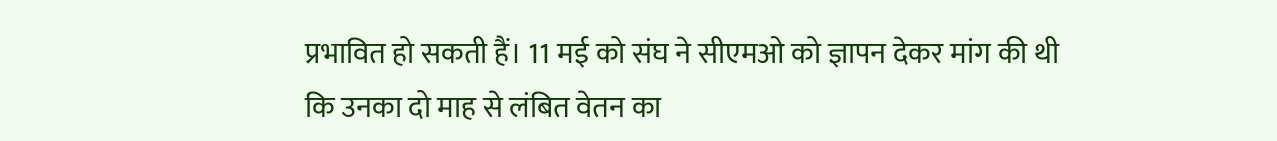प्रभावित हो सकती हैं। 11 मई को संघ ने सीएमओ को ज्ञापन देकर मांग की थी कि उनका दो माह से लंबित वेतन का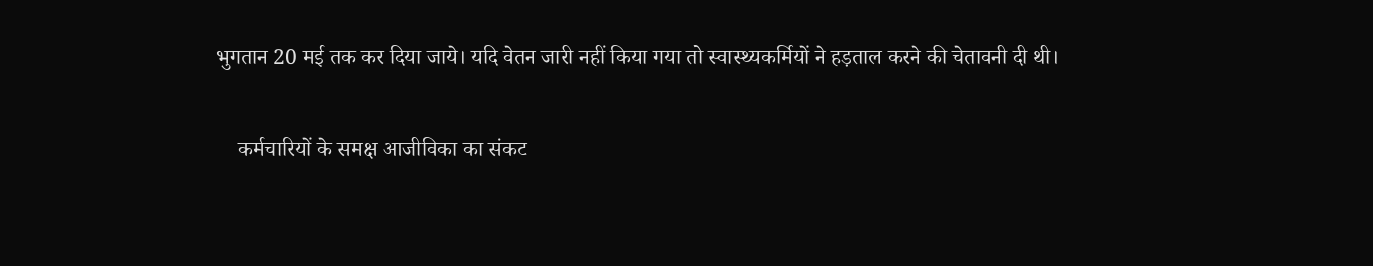भुगतान 20 मई तक कर दिया जाये। यदि वेतन जारी नहीं किया गया तो स्वास्थ्यकर्मियों ने हड़ताल करने की चेतावनी दी थी।

    कर्मचारियों के समक्ष आजीविका का संकट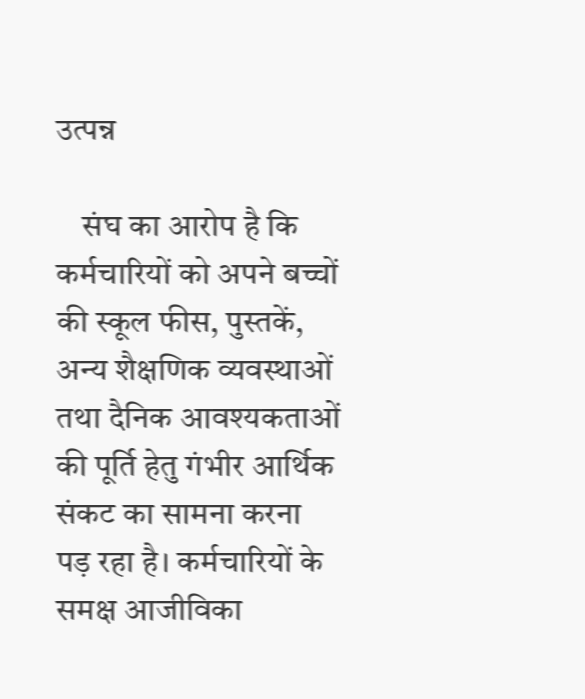उत्पन्न

    संघ का आरोप है कि कर्मचारियों को अपने बच्चों की स्कूल फीस, पुस्तकें, अन्य शैक्षणिक व्यवस्थाओं तथा दैनिक आवश्यकताओं की पूर्ति हेतु गंभीर आर्थिक संकट का सामना करना पड़ रहा है। कर्मचारियों के समक्ष आजीविका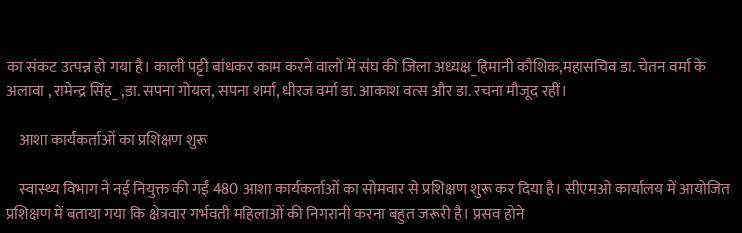का संकट उत्पन्न हो गया है। काली पट्टी बांधकर काम करने वालों में संघ की जिला अध्यक्ष_हिमानी कौशिक,महासचिव डा. चेतन वर्मा के अलावा , रामेन्द्र सिंह_ ,डा. सपना गोयल, सपना शर्मा, धीरज वर्मा डा. आकाश वत्स और डा. रचना मौजूद रहीं।

    आशा कार्यकर्ताओं का प्रशिक्षण शुरू

    स्वास्थ्य विभाग ने नई नियुक्त की गईं 480 आशा कार्यकर्ताओं का सोमवार से प्रशिक्षण शुरू कर दिया है। सीएमओ कार्यालय में आयोजित प्रशिक्षण में बताया गया कि क्षेत्रवार गर्भवती महिलाओं की निगरानी करना बहुत जरूरी है। प्रसव होने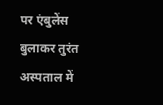पर एंबुलेंस बुलाकर तुरंत अस्पताल में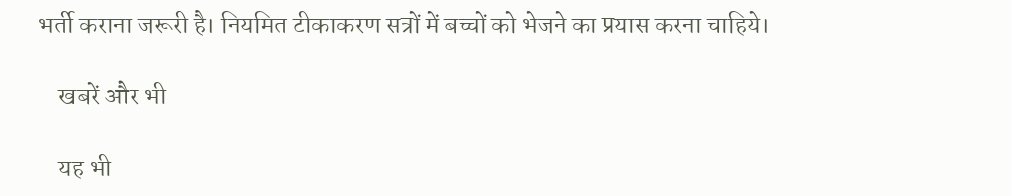भर्ती कराना जरूरी है। नियमित टीकाकरण सत्रों में बच्चों को भेजने का प्रयास करना चाहिये।

    खबरें और भी

    यह भी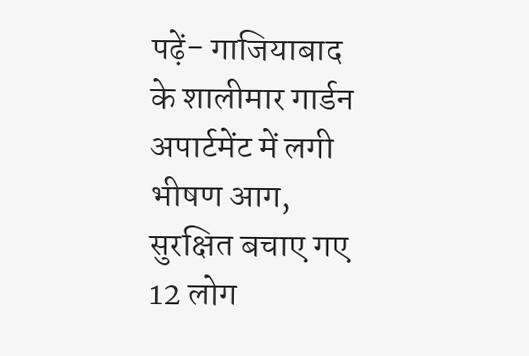पढ़ें- गाजियाबाद के शालीमार गार्डन अपार्टमेंट में लगी भीषण आग, सुरक्षित बचाए गए 12 लोग